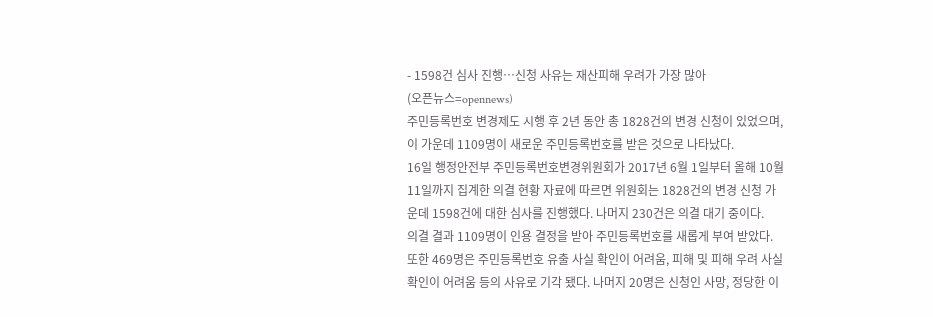- 1598건 심사 진행…신청 사유는 재산피해 우려가 가장 많아
(오픈뉴스=opennews)
주민등록번호 변경제도 시행 후 2년 동안 총 1828건의 변경 신청이 있었으며, 이 가운데 1109명이 새로운 주민등록번호를 받은 것으로 나타났다.
16일 행정안전부 주민등록번호변경위원회가 2017년 6월 1일부터 올해 10월 11일까지 집계한 의결 현황 자료에 따르면 위원회는 1828건의 변경 신청 가운데 1598건에 대한 심사를 진행했다. 나머지 230건은 의결 대기 중이다.
의결 결과 1109명이 인용 결정을 받아 주민등록번호를 새롭게 부여 받았다. 또한 469명은 주민등록번호 유출 사실 확인이 어려움, 피해 및 피해 우려 사실 확인이 어려움 등의 사유로 기각 됐다. 나머지 20명은 신청인 사망, 정당한 이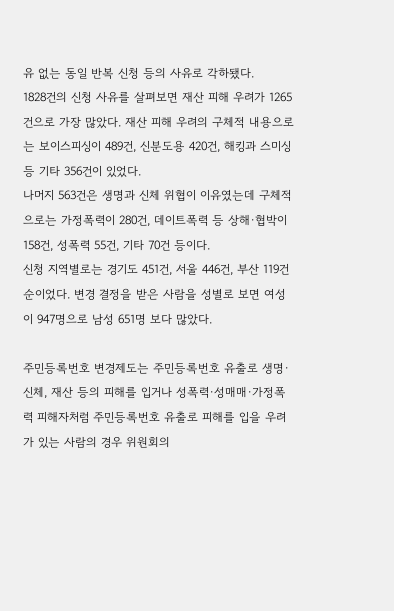유 없는 동일 반복 신청 등의 사유로 각하됐다.
1828건의 신청 사유를 살펴보면 재산 피해 우려가 1265건으로 가장 많았다. 재산 피해 우려의 구체적 내용으로는 보이스피싱이 489건, 신분도용 420건, 해킹과 스미싱 등 기타 356건이 있었다.
나머지 563건은 생명과 신체 위협이 이유였는데 구체적으로는 가정폭력이 280건, 데이트폭력 등 상해·협박이 158건, 성폭력 55건, 기타 70건 등이다.
신청 지역별로는 경기도 451건, 서울 446건, 부산 119건 순이었다. 변경 결정을 받은 사람을 성별로 보면 여성이 947명으로 남성 651명 보다 많았다.

주민등록번호 변경제도는 주민등록번호 유출로 생명·신체, 재산 등의 피해를 입거나 성폭력·성매매·가정폭력 피해자처럼 주민등록번호 유출로 피해를 입을 우려가 있는 사람의 경우 위원회의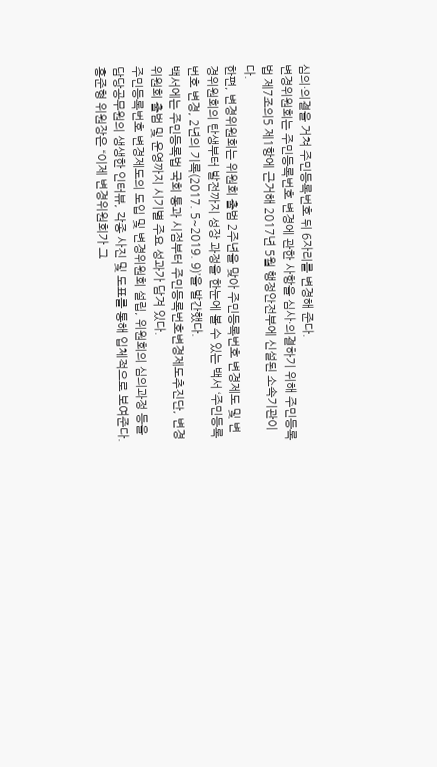심의·의결을 거쳐 주민등록번호 뒤 6자리를 변경해 준다.
변경위원회는 주민등록번호 변경에 관한 사항을 심사·의결하기 위해 주민등록법 제7조의5 제1항에 근거해 2017년 5월 행정안전부에 신설된 소속기관이다.
한편, 변경위원회는 위원회 출범 2주년을 맞아 주민등록번호 변경제도 및 변경위원회의 탄생부터 발전까지 성장 과정을 한눈에 볼 수 있는 백서 ‘주민등록번호 변경, 2년의 기록(2017. 5~2019. 9)’을 발간했다.
백서에는 주민등록법 국회 통과 시점부터 주민등록번호변경제도추진단, 변경위원회 출범 및 운영까지 시기별 주요 성과가 담겨 있다.
주민등록번호 변경제도의 도입 및 변경위원회 설립, 위원회의 심의과정 등을 담당공무원의 생생한 인터뷰, 각종 사진 및 도표를 통해 입체적으로 보여준다.
홍준형 위원장은 “이제 변경위원회가 그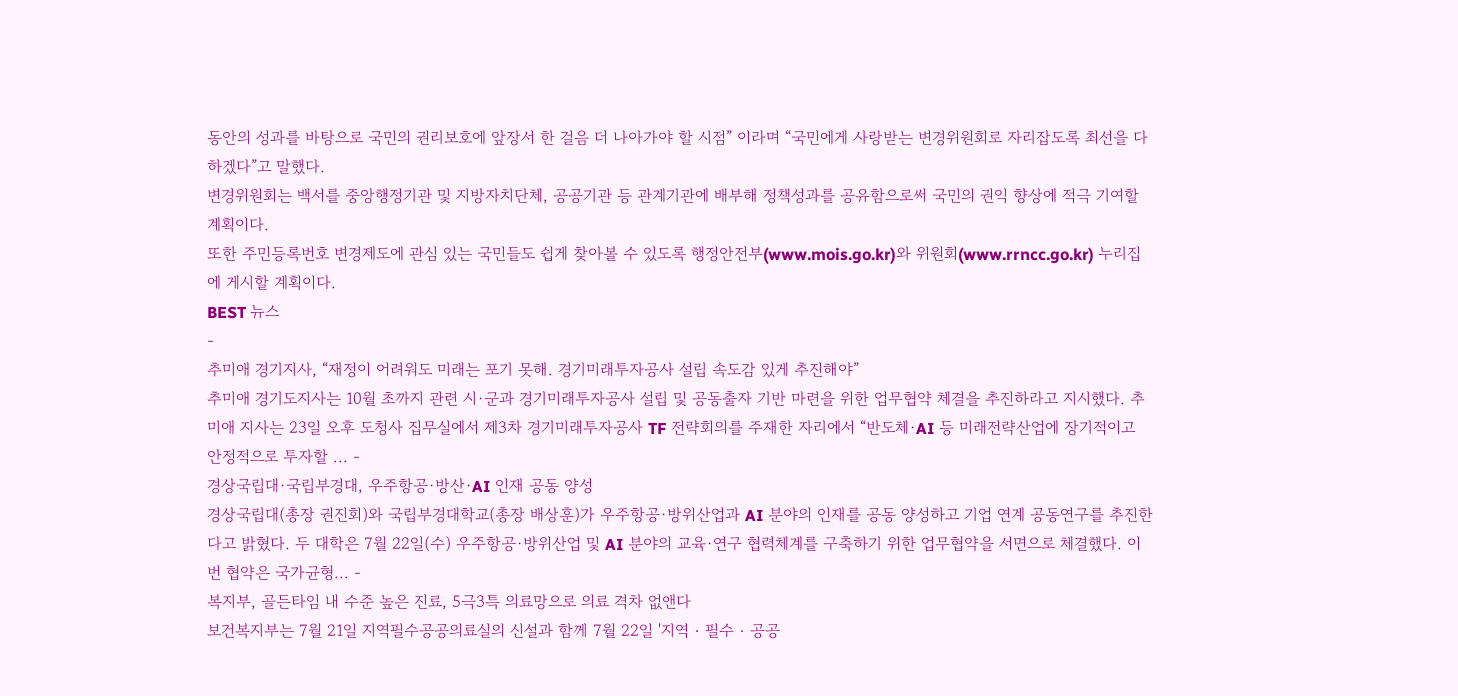동안의 성과를 바탕으로 국민의 권리보호에 앞장서 한 걸음 더 나아가야 할 시점” 이라며 “국민에게 사랑받는 변경위원회로 자리잡도록 최선을 다하겠다”고 말했다.
변경위원회는 백서를 중앙행정기관 및 지방자치단체, 공공기관 등 관계기관에 배부해 정책성과를 공유함으로써 국민의 권익 향상에 적극 기여할 계획이다.
또한 주민등록번호 변경제도에 관심 있는 국민들도 쉽게 찾아볼 수 있도록 행정안전부(www.mois.go.kr)와 위원회(www.rrncc.go.kr) 누리집에 게시할 계획이다.
BEST 뉴스
-
추미애 경기지사, “재정이 어려워도 미래는 포기 못해. 경기미래투자공사 설립 속도감 있게 추진해야”
추미애 경기도지사는 10월 초까지 관련 시·군과 경기미래투자공사 설립 및 공동출자 기반 마련을 위한 업무협약 체결을 추진하라고 지시했다. 추미애 지사는 23일 오후 도청사 집무실에서 제3차 경기미래투자공사 TF 전략회의를 주재한 자리에서 “반도체·AI 등 미래전략산업에 장기적이고 안정적으로 투자할 ... -
경상국립대·국립부경대, 우주항공·방산·AI 인재 공동 양성
경상국립대(총장 권진회)와 국립부경대학교(총장 배상훈)가 우주항공·방위산업과 AI 분야의 인재를 공동 양성하고 기업 연계 공동연구를 추진한다고 밝혔다. 두 대학은 7월 22일(수) 우주항공·방위산업 및 AI 분야의 교육·연구 협력체계를 구축하기 위한 업무협약을 서면으로 체결했다. 이번 협약은 국가균형... -
복지부, 골든타임 내 수준 높은 진료, 5극3특 의료망으로 의료 격차 없앤다
보건복지부는 7월 21일 지역필수공공의료실의 신설과 함께 7월 22일 '지역‧필수‧공공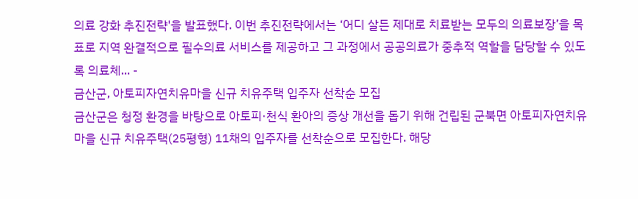의료 강화 추진전략'을 발표했다. 이번 추진전략에서는 ‘어디 살든 제대로 치료받는 모두의 의료보장’을 목표로 지역 완결적으로 필수의료 서비스를 제공하고 그 과정에서 공공의료가 중추적 역할을 담당할 수 있도록 의료체... -
금산군, 아토피자연치유마을 신규 치유주택 입주자 선착순 모집
금산군은 청정 환경을 바탕으로 아토피·천식 환아의 증상 개선을 돕기 위해 건립된 군북면 아토피자연치유마을 신규 치유주택(25평형) 11채의 입주자를 선착순으로 모집한다. 해당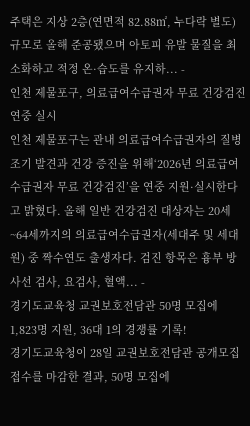주택은 지상 2층(연면적 82.88㎡, 누다락 별도) 규모로 올해 준공됐으며 아토피 유발 물질을 최소화하고 적정 온·습도를 유지하... -
인천 제물포구, 의료급여수급권자 무료 건강검진 연중 실시
인천 제물포구는 관내 의료급여수급권자의 질병 조기 발견과 건강 증진을 위해‘2026년 의료급여수급권자 무료 건강검진’을 연중 지원·실시한다고 밝혔다. 올해 일반 건강검진 대상자는 20세~64세까지의 의료급여수급권자(세대주 및 세대원) 중 짝수연도 출생자다. 검진 항목은 흉부 방사선 검사, 요검사, 혈액... -
경기도교육청 교권보호전담관 50명 모집에 1,823명 지원, 36대 1의 경쟁률 기록!
경기도교육청이 28일 교권보호전담관 공개모집 접수를 마감한 결과, 50명 모집에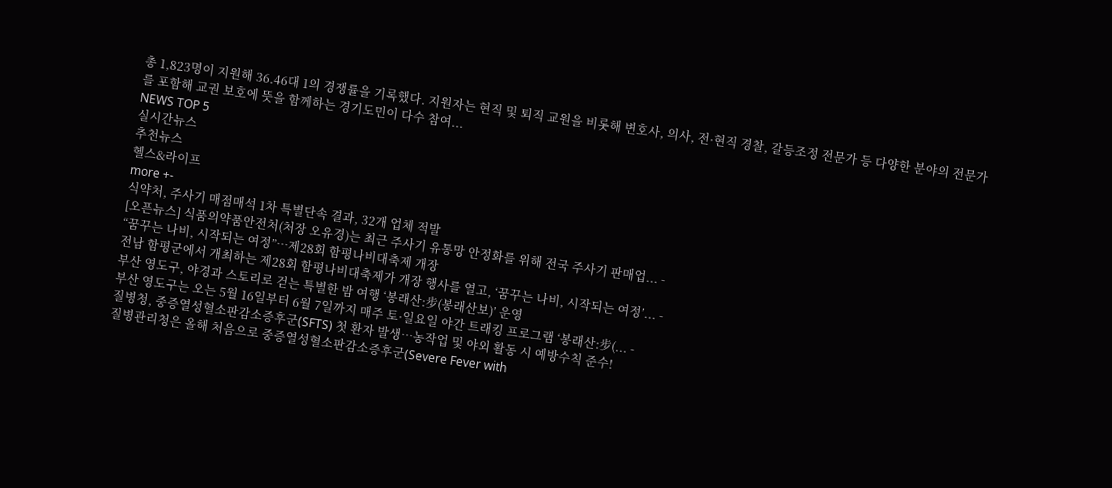총 1,823명이 지원해 36.46대 1의 경쟁률을 기록했다. 지원자는 현직 및 퇴직 교원을 비롯해 변호사, 의사, 전·현직 경찰, 갈등조정 전문가 등 다양한 분야의 전문가를 포함해 교권 보호에 뜻을 함께하는 경기도민이 다수 참여...
NEWS TOP 5
실시간뉴스
추천뉴스
헬스&라이프
more +-
식약처, 주사기 매점매석 1차 특별단속 결과, 32개 업체 적발
[오픈뉴스] 식품의약품안전처(처장 오유경)는 최근 주사기 유통망 안정화를 위해 전국 주사기 판매업... -
“꿈꾸는 나비, 시작되는 여정”…제28회 함평나비대축제 개장
전남 함평군에서 개최하는 제28회 함평나비대축제가 개장 행사를 열고, ‘꿈꾸는 나비, 시작되는 여정’... -
부산 영도구, 야경과 스토리로 걷는 특별한 밤 여행 ‘봉래산:步(봉래산보)’ 운영
부산 영도구는 오는 5월 16일부터 6월 7일까지 매주 토·일요일 야간 트래킹 프로그램 ‘봉래산:步(... -
질병청, 중증열성혈소판감소증후군(SFTS) 첫 환자 발생…농작업 및 야외 활동 시 예방수칙 준수!
질병관리청은 올해 처음으로 중증열성혈소판감소증후군(Severe Fever with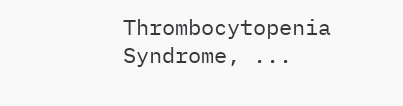Thrombocytopenia Syndrome, ...